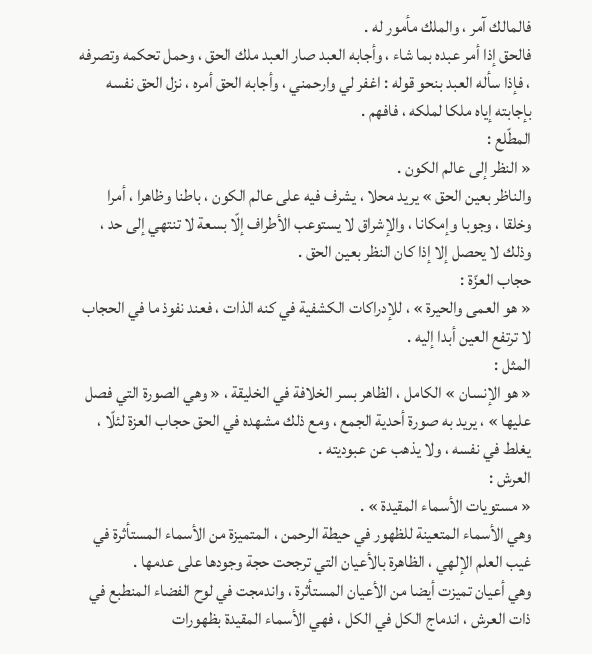فالمالك آمر ، والملك مأمور له .
فالحق إذا أمر عبده بما شاء ، وأجابه العبد صار العبد ملك الحق ، وحمل تحكمه وتصرفه ، فإذا سأله العبد بنحو قوله : اغفر لي وارحمني ، وأجابه الحق أمره ، نزل الحق نفسه بإجابته إياه ملكا لملكه ، فافهم .
المطّلع :
« النظر إلى عالم الكون .
والناظر بعين الحق » يريد محلا ، يشرف فيه على عالم الكون ، باطنا وظاهرا ، أمرا وخلقا ، وجوبا وإمكانا ، والإشراق لا يستوعب الأطراف إلّا بسعة لا تنتهي إلى حد ، وذلك لا يحصل إلا إذا كان النظر بعين الحق .
حجاب العزّة :
« هو العمى والحيرة » ، للإدراكات الكشفية في كنه الذات ، فعند نفوذ ما في الحجاب لا ترتفع العين أبدا إليه .
المثل :
« هو الإنسان » الكامل ، الظاهر بسر الخلافة في الخليقة ، « وهي الصورة التي فصل عليها » ، يريد به صورة أحدية الجمع ، ومع ذلك مشهده في الحق حجاب العزة لئلّا ، يغلط في نفسه ، ولا يذهب عن عبوديته .
العرش :
« مستويات الأسماء المقيدة » .
وهي الأسماء المتعينة للظهور في حيطة الرحمن ، المتميزة من الأسماء المستأثرة في غيب العلم الإلهي ، الظاهرة بالأعيان التي ترجحت حجة وجودها على عدمها .
وهي أعيان تميزت أيضا من الأعيان المستأثرة ، واندمجت في لوح الفضاء المنطبع في ذات العرش ، اندماج الكل في الكل ، فهي الأسماء المقيدة بظهورات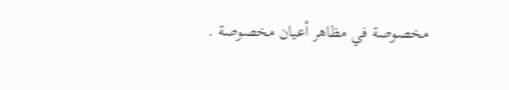مخصوصة في مظاهر أعيان مخصوصة .